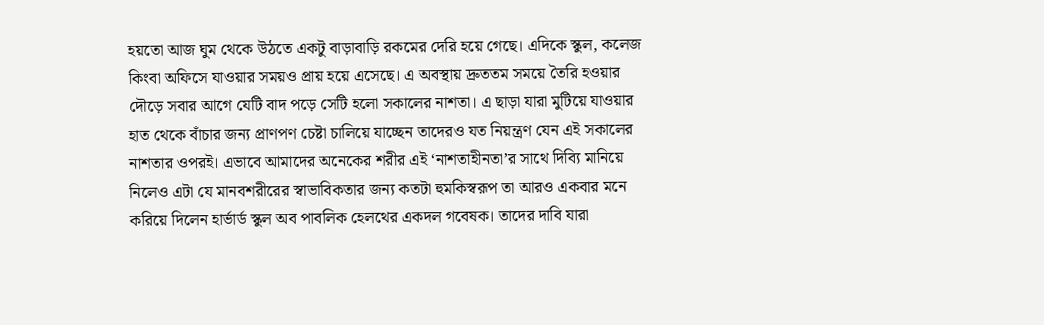হয়তো আজ ঘুম থেকে উঠতে একটু বাড়াবাড়ি রকমের দেরি হয়ে গেছে। এদিকে স্কুল, কলেজ কিংবা অফিসে যাওয়ার সময়ও প্রায় হয়ে এসেছে। এ অবস্থায় দ্রুততম সময়ে তৈরি হওয়ার দৌড়ে সবার আগে যেটি বাদ পড়ে সেটি হলো সকালের নাশতা। এ ছাড়া যারা মুটিয়ে যাওয়ার হাত থেকে বাঁচার জন্য প্রাণপণ চেষ্টা চালিয়ে যাচ্ছেন তাদেরও যত নিয়ন্ত্রণ যেন এই সকালের নাশতার ওপরই। এভাবে আমাদের অনেকের শরীর এই ‘নাশতাহীনতা’র সাথে দিব্যি মানিয়ে নিলেও এটা যে মানবশরীরের স্বাভাবিকতার জন্য কতটা হুমকিস্বরূপ তা আরও একবার মনে করিয়ে দিলেন হার্ভার্ড স্কুল অব পাবলিক হেলথের একদল গবেষক। তাদের দাবি যারা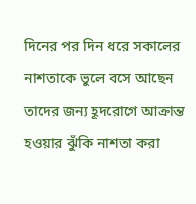দিনের পর দিন ধরে সকালের নাশতাকে ভুলে বসে আছেন তাদের জন্য হূদরোগে আক্রান্ত হওয়ার ঝুঁকি নাশতা করা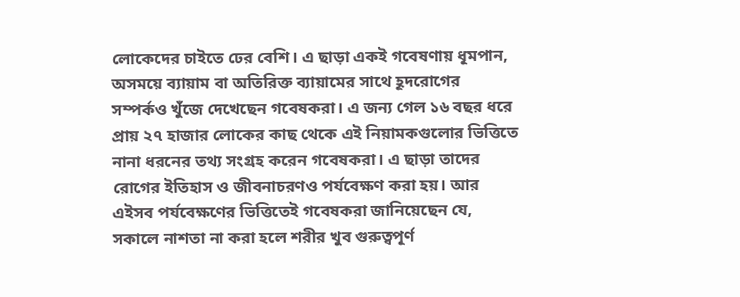লোকেদের চাইতে ঢের বেশি। এ ছাড়া একই গবেষণায় ধূমপান, অসময়ে ব্যায়াম বা অতিরিক্ত ব্যায়ামের সাথে হূদরোগের সম্পর্কও খুঁজে দেখেছেন গবেষকরা। এ জন্য গেল ১৬ বছর ধরে প্রায় ২৭ হাজার লোকের কাছ থেকে এই নিয়ামকগুলোর ভিত্তিতে নানা ধরনের তথ্য সংগ্রহ করেন গবেষকরা। এ ছাড়া তাদের রোগের ইতিহাস ও জীবনাচরণও পর্যবেক্ষণ করা হয়। আর এইসব পর্যবেক্ষণের ভিত্তিতেই গবেষকরা জানিয়েছেন যে, সকালে নাশতা না করা হলে শরীর খুব গুরুত্বপূর্ণ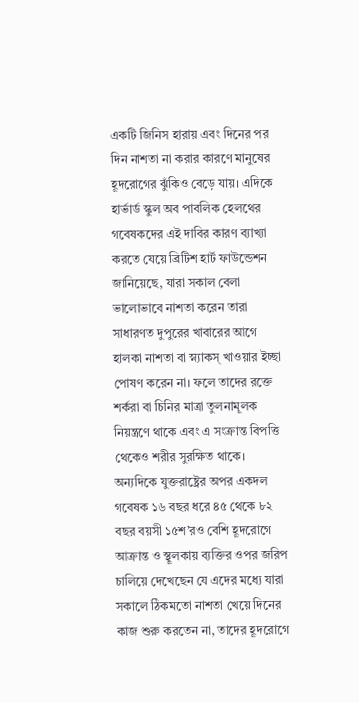একটি জিনিস হারায় এবং দিনের পর দিন নাশতা না করার কারণে মানুষের হূদরোগের ঝুঁকিও বেড়ে যায়। এদিকে হার্ভার্ড স্কুল অব পাবলিক হেলথের গবেষকদের এই দাবির কারণ ব্যাখ্যা করতে যেয়ে ব্রিটিশ হার্ট ফাউন্ডেশন জানিয়েছে, যারা সকাল বেলা ভালোভাবে নাশতা করেন তারা সাধারণত দুপুরের খাবারের আগে হালকা নাশতা বা স্ন্যাকস্ খাওয়ার ইচ্ছা পোষণ করেন না। ফলে তাদের রক্তে শর্করা বা চিনির মাত্রা তুলনামূলক নিয়ন্ত্রণে থাকে এবং এ সংক্রান্ত বিপত্তি থেকেও শরীর সুরক্ষিত থাকে। অন্যদিকে যুক্তরাষ্ট্রের অপর একদল গবেষক ১৬ বছর ধরে ৪৫ থেকে ৮২ বছর বয়সী ১৫শ’রও বেশি হূদরোগে আক্রান্ত ও স্থূলকায় ব্যক্তির ওপর জরিপ চালিয়ে দেখেছেন যে এদের মধ্যে যারা সকালে ঠিকমতো নাশতা খেয়ে দিনের কাজ শুরু করতেন না, তাদের হূদরোগে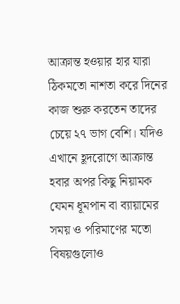আক্রান্ত হওয়ার হার যারা ঠিকমতো নাশতা করে দিনের কাজ শুরু করতেন তাদের চেয়ে ২৭ ভাগ বেশি। যদিও এখানে হূদরোগে আক্রান্ত হবার অপর কিছু নিয়ামক যেমন ধূমপান বা ব্যায়ামের সময় ও পরিমাণের মতো বিষয়গুলোও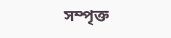সম্পৃক্ত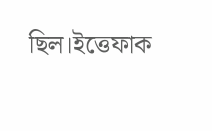ছিল।ইত্তেফাক